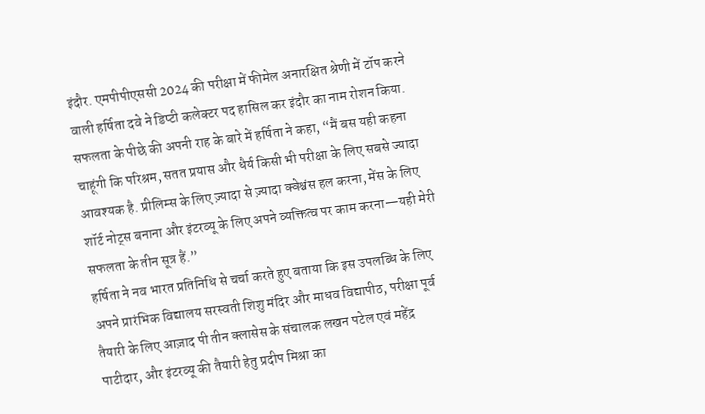इंदौर. एमपीपीएससी 2024 की परीक्षा में फीमेल अनारक्षित श्रेणी में टॉप करने वाली हर्षिता दवे ने डिप्टी कलेक्टर पद हासिल कर इंदौर का नाम रोशन किया. सफलता के पीछे की अपनी राह के बारे में हर्षिता ने कहा, “मैं बस यही कहना चाहूंगी कि परिश्रम, सतत प्रयास और धैर्य किसी भी परीक्षा के लिए सबसे ज्यादा आवश्यक है. प्रीलिम्स के लिए ज़्यादा से ज़्यादा क्वेश्चंस हल करना, मेंस के लिए शॉर्ट नोट्स बनाना और इंटरव्यू के लिए अपने व्यक्तित्व पर काम करना—यही मेरी सफलता के तीन सूत्र हैं.”
हर्षिता ने नव भारत प्रतिनिधि से चर्चा करते हुए बताया कि इस उपलब्धि के लिए अपने प्रारंभिक विद्यालय सरस्वती शिशु मंदिर और माधव विद्यापीठ, परीक्षा पूर्व तैयारी के लिए आज़ाद पी तीन क्लासेस के संचालक लखन पटेल एवं महेंद्र पाटीदार, और इंटरव्यू की तैयारी हेतु प्रदीप मिश्रा का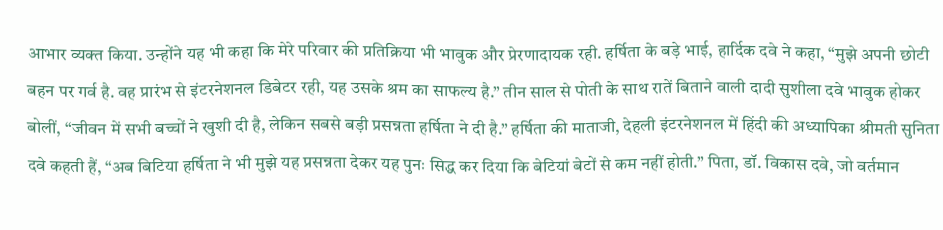आभार व्यक्त किया. उन्होंने यह भी कहा कि मेरे परिवार की प्रतिक्रिया भी भावुक और प्रेरणादायक रही. हर्षिता के बड़े भाई, हार्दिक दवे ने कहा, “मुझे अपनी छोटी बहन पर गर्व है. वह प्रारंभ से इंटरनेशनल डिबेटर रही, यह उसके श्रम का साफल्य है.” तीन साल से पोती के साथ रातें बिताने वाली दादी सुशीला दवे भावुक होकर बोलीं, “जीवन में सभी बच्चों ने खुशी दी है, लेकिन सबसे बड़ी प्रसन्नता हर्षिता ने दी है.” हर्षिता की माताजी, देहली इंटरनेशनल में हिंदी की अध्यापिका श्रीमती सुनिता दवे कहती हैं, “अब बिटिया हर्षिता ने भी मुझे यह प्रसन्नता देकर यह पुनः सिद्ध कर दिया कि बेटियां बेटों से कम नहीं होती.” पिता, डॉ. विकास दवे, जो वर्तमान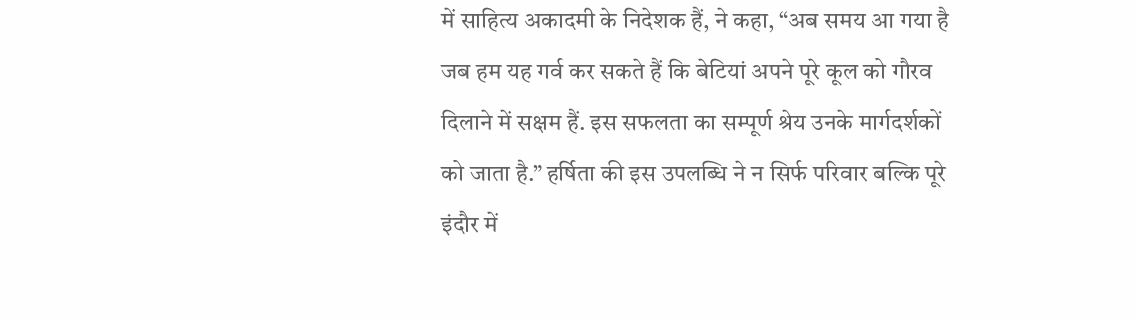में साहित्य अकादमी के निदेशक हैं, ने कहा, “अब समय आ गया है जब हम यह गर्व कर सकते हैं कि बेटियां अपने पूरे कूल को गौरव दिलाने में सक्षम हैं. इस सफलता का सम्पूर्ण श्रेय उनके मार्गदर्शकों को जाता है.” हर्षिता की इस उपलब्धि ने न सिर्फ परिवार बल्कि पूरे इंदौर में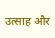उत्साह और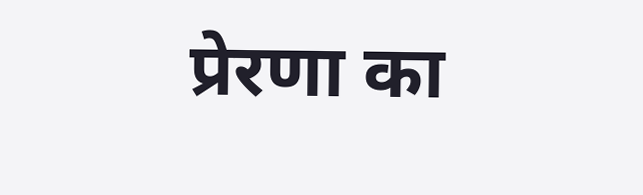प्रेरणा का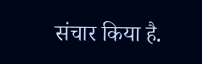संचार किया है.